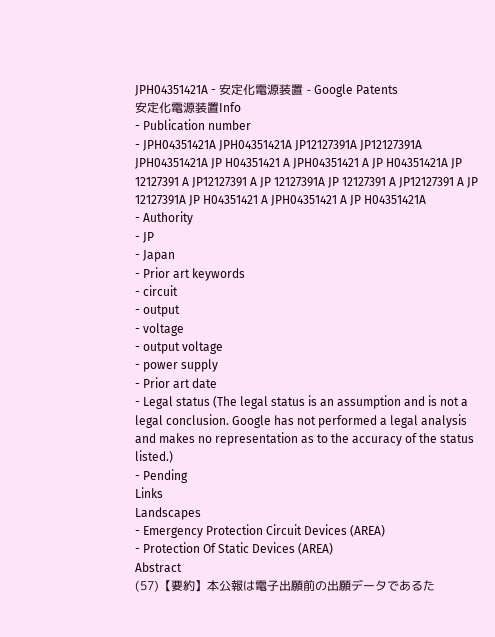JPH04351421A - 安定化電源装置 - Google Patents
安定化電源装置Info
- Publication number
- JPH04351421A JPH04351421A JP12127391A JP12127391A JPH04351421A JP H04351421 A JPH04351421 A JP H04351421A JP 12127391 A JP12127391 A JP 12127391A JP 12127391 A JP12127391 A JP 12127391A JP H04351421 A JPH04351421 A JP H04351421A
- Authority
- JP
- Japan
- Prior art keywords
- circuit
- output
- voltage
- output voltage
- power supply
- Prior art date
- Legal status (The legal status is an assumption and is not a legal conclusion. Google has not performed a legal analysis and makes no representation as to the accuracy of the status listed.)
- Pending
Links
Landscapes
- Emergency Protection Circuit Devices (AREA)
- Protection Of Static Devices (AREA)
Abstract
(57)【要約】本公報は電子出願前の出願データであるた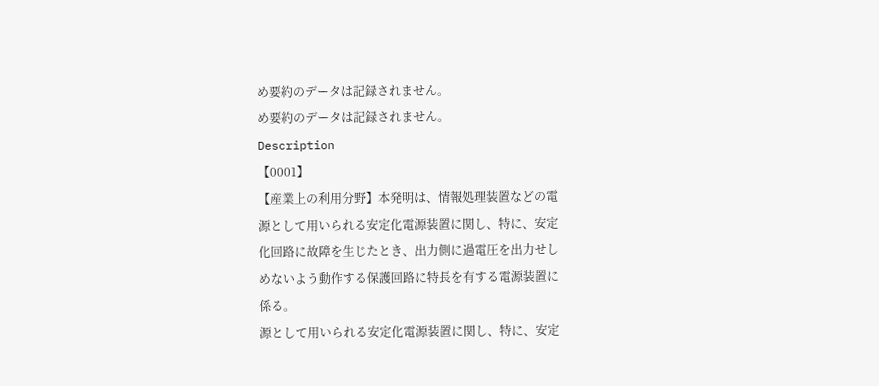め要約のデータは記録されません。
め要約のデータは記録されません。
Description
【0001】
【産業上の利用分野】本発明は、情報処理装置などの電
源として用いられる安定化電源装置に関し、特に、安定
化回路に故障を生じたとき、出力側に過電圧を出力せし
めないよう動作する保護回路に特長を有する電源装置に
係る。
源として用いられる安定化電源装置に関し、特に、安定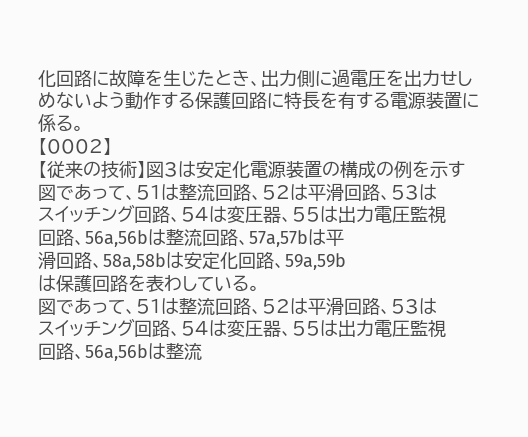化回路に故障を生じたとき、出力側に過電圧を出力せし
めないよう動作する保護回路に特長を有する電源装置に
係る。
【0002】
【従来の技術】図3は安定化電源装置の構成の例を示す
図であって、51は整流回路、52は平滑回路、53は
スイッチング回路、54は変圧器、55は出力電圧監視
回路、56a,56bは整流回路、57a,57bは平
滑回路、58a,58bは安定化回路、59a,59b
は保護回路を表わしている。
図であって、51は整流回路、52は平滑回路、53は
スイッチング回路、54は変圧器、55は出力電圧監視
回路、56a,56bは整流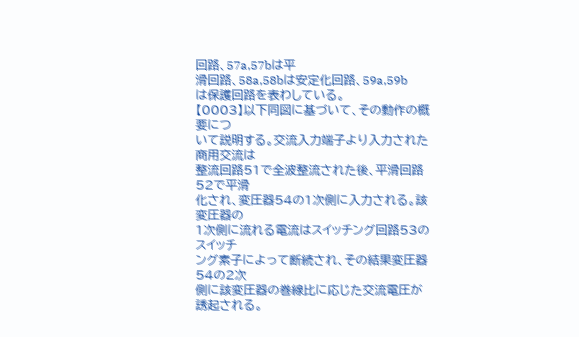回路、57a,57bは平
滑回路、58a,58bは安定化回路、59a,59b
は保護回路を表わしている。
【0003】以下同図に基づいて、その動作の概要につ
いて説明する。交流入力端子より入力された商用交流は
整流回路51で全波整流された後、平滑回路52で平滑
化され、変圧器54の1次側に入力される。該変圧器の
1次側に流れる電流はスイッチング回路53のスイッチ
ング素子によって断続され、その結果変圧器54の2次
側に該変圧器の巻線比に応じた交流電圧が誘起される。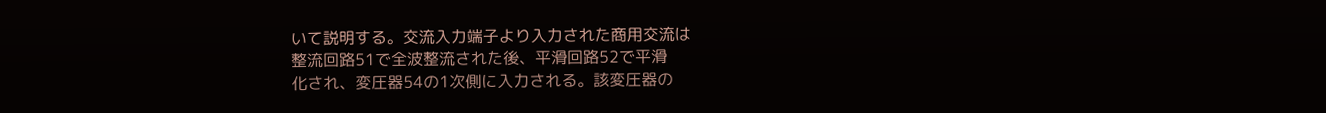いて説明する。交流入力端子より入力された商用交流は
整流回路51で全波整流された後、平滑回路52で平滑
化され、変圧器54の1次側に入力される。該変圧器の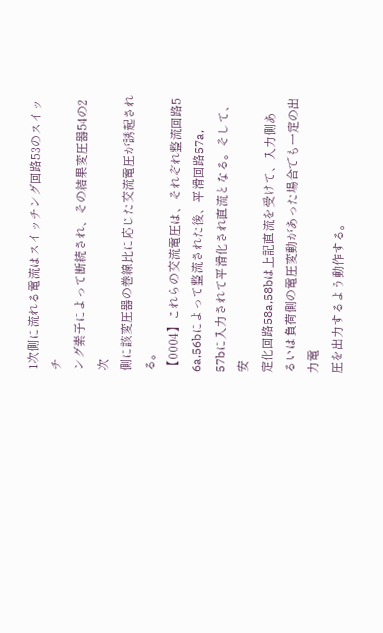1次側に流れる電流はスイッチング回路53のスイッチ
ング素子によって断続され、その結果変圧器54の2次
側に該変圧器の巻線比に応じた交流電圧が誘起される。
【0004】これらの交流電圧は、それぞれ整流回路5
6a,56bによって整流された後、平滑回路57a,
57bに入力されて平滑化され直流となる。そして、安
定化回路58a,58bは上記直流を受けて、入力側あ
るいは負荷側の電圧変動があった場合でも一定の出力電
圧を出力するよう動作する。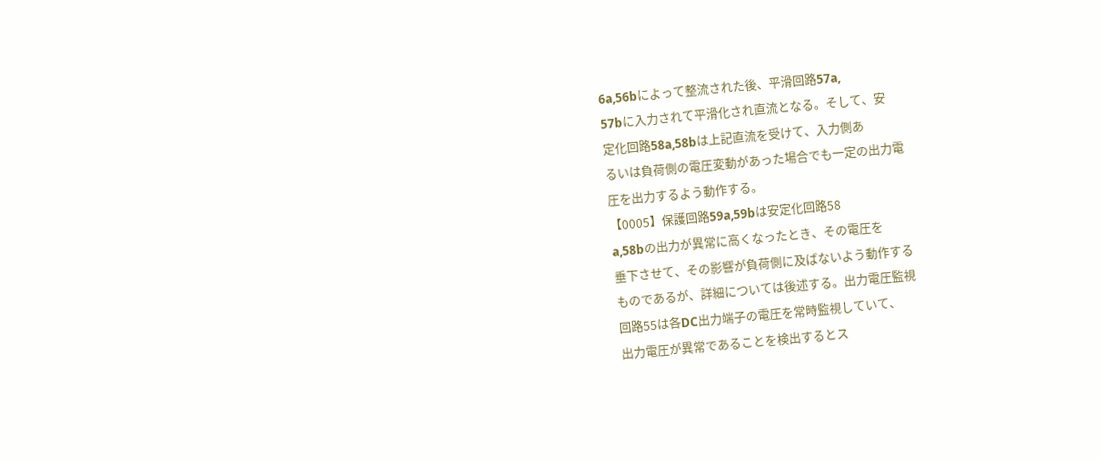6a,56bによって整流された後、平滑回路57a,
57bに入力されて平滑化され直流となる。そして、安
定化回路58a,58bは上記直流を受けて、入力側あ
るいは負荷側の電圧変動があった場合でも一定の出力電
圧を出力するよう動作する。
【0005】保護回路59a,59bは安定化回路58
a,58bの出力が異常に高くなったとき、その電圧を
垂下させて、その影響が負荷側に及ばないよう動作する
ものであるが、詳細については後述する。出力電圧監視
回路55は各DC出力端子の電圧を常時監視していて、
出力電圧が異常であることを検出するとス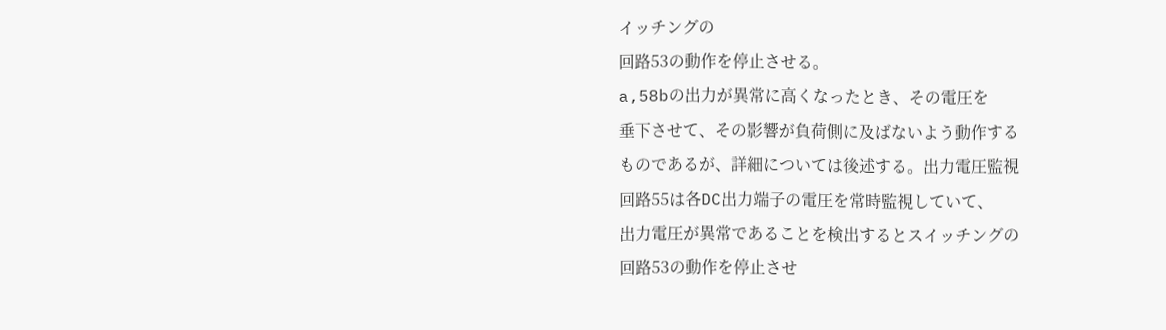イッチングの
回路53の動作を停止させる。
a,58bの出力が異常に高くなったとき、その電圧を
垂下させて、その影響が負荷側に及ばないよう動作する
ものであるが、詳細については後述する。出力電圧監視
回路55は各DC出力端子の電圧を常時監視していて、
出力電圧が異常であることを検出するとスイッチングの
回路53の動作を停止させ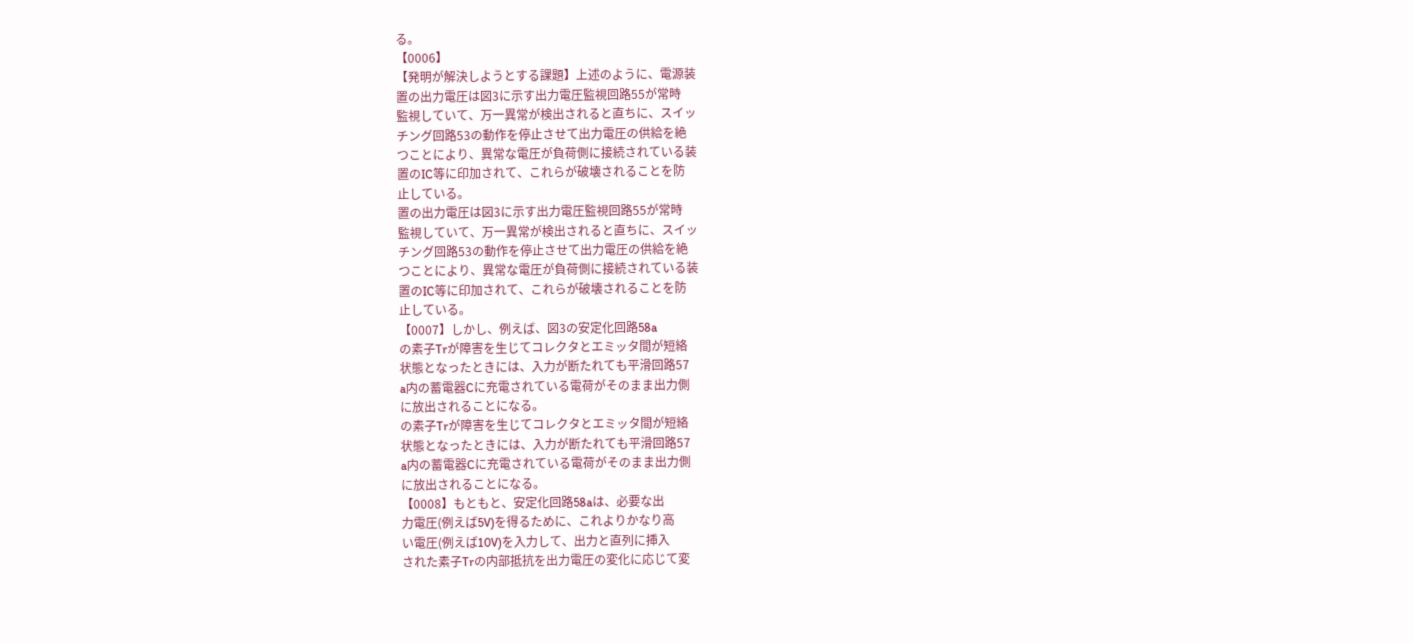る。
【0006】
【発明が解決しようとする課題】上述のように、電源装
置の出力電圧は図3に示す出力電圧監視回路55が常時
監視していて、万一異常が検出されると直ちに、スイッ
チング回路53の動作を停止させて出力電圧の供給を絶
つことにより、異常な電圧が負荷側に接続されている装
置のIC等に印加されて、これらが破壊されることを防
止している。
置の出力電圧は図3に示す出力電圧監視回路55が常時
監視していて、万一異常が検出されると直ちに、スイッ
チング回路53の動作を停止させて出力電圧の供給を絶
つことにより、異常な電圧が負荷側に接続されている装
置のIC等に印加されて、これらが破壊されることを防
止している。
【0007】しかし、例えば、図3の安定化回路58a
の素子Trが障害を生じてコレクタとエミッタ間が短絡
状態となったときには、入力が断たれても平滑回路57
a内の蓄電器Cに充電されている電荷がそのまま出力側
に放出されることになる。
の素子Trが障害を生じてコレクタとエミッタ間が短絡
状態となったときには、入力が断たれても平滑回路57
a内の蓄電器Cに充電されている電荷がそのまま出力側
に放出されることになる。
【0008】もともと、安定化回路58aは、必要な出
力電圧(例えば5V)を得るために、これよりかなり高
い電圧(例えば10V)を入力して、出力と直列に挿入
された素子Trの内部抵抗を出力電圧の変化に応じて変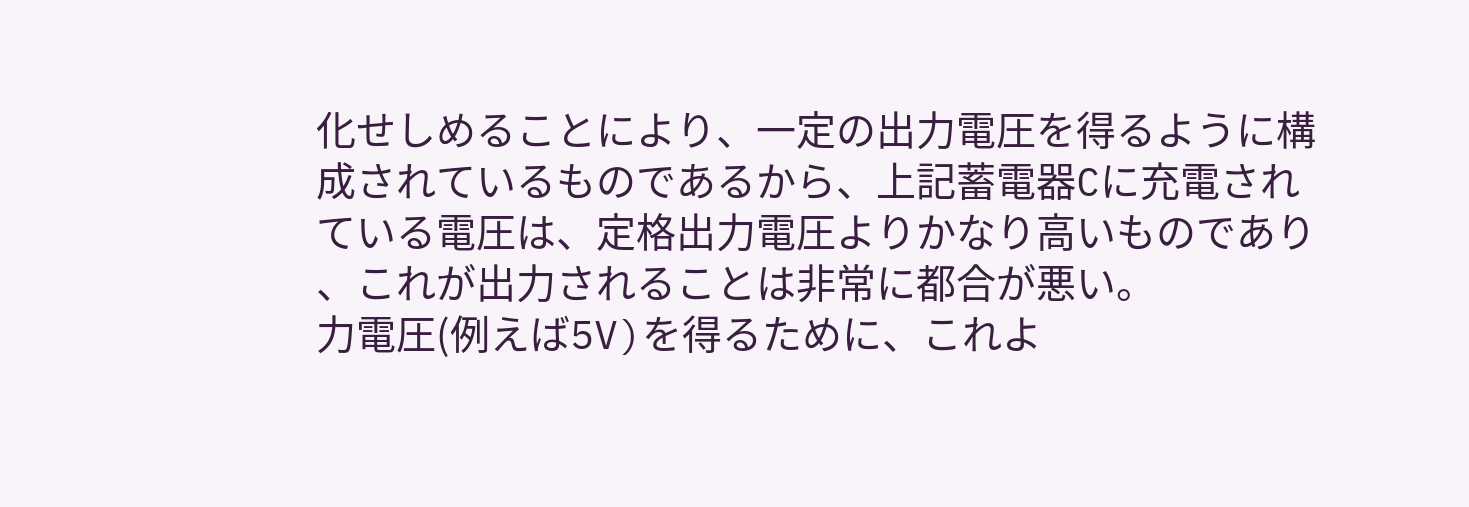化せしめることにより、一定の出力電圧を得るように構
成されているものであるから、上記蓄電器Cに充電され
ている電圧は、定格出力電圧よりかなり高いものであり
、これが出力されることは非常に都合が悪い。
力電圧(例えば5V)を得るために、これよ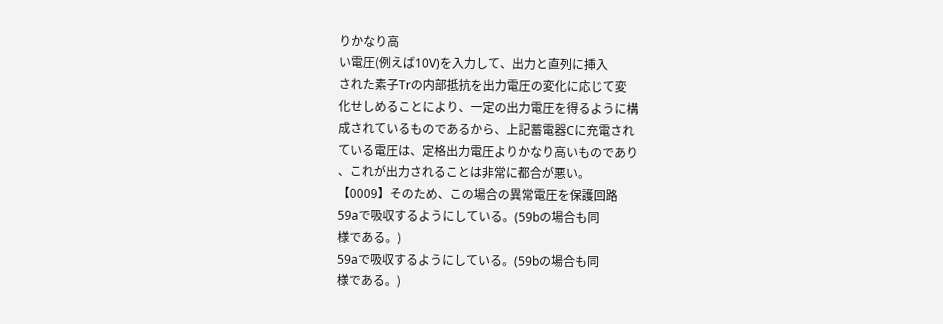りかなり高
い電圧(例えば10V)を入力して、出力と直列に挿入
された素子Trの内部抵抗を出力電圧の変化に応じて変
化せしめることにより、一定の出力電圧を得るように構
成されているものであるから、上記蓄電器Cに充電され
ている電圧は、定格出力電圧よりかなり高いものであり
、これが出力されることは非常に都合が悪い。
【0009】そのため、この場合の異常電圧を保護回路
59aで吸収するようにしている。(59bの場合も同
様である。)
59aで吸収するようにしている。(59bの場合も同
様である。)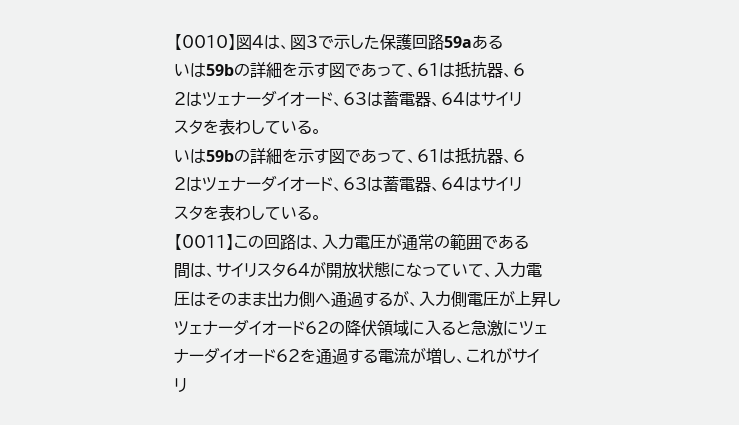【0010】図4は、図3で示した保護回路59aある
いは59bの詳細を示す図であって、61は抵抗器、6
2はツェナーダイオード、63は蓄電器、64はサイリ
スタを表わしている。
いは59bの詳細を示す図であって、61は抵抗器、6
2はツェナーダイオード、63は蓄電器、64はサイリ
スタを表わしている。
【0011】この回路は、入力電圧が通常の範囲である
間は、サイリスタ64が開放状態になっていて、入力電
圧はそのまま出力側へ通過するが、入力側電圧が上昇し
ツェナーダイオード62の降伏領域に入ると急激にツェ
ナーダイオード62を通過する電流が増し、これがサイ
リ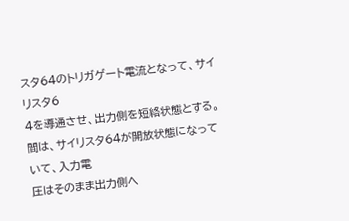スタ64のトリガゲート電流となって、サイリスタ6
4を導通させ、出力側を短絡状態とする。
間は、サイリスタ64が開放状態になっていて、入力電
圧はそのまま出力側へ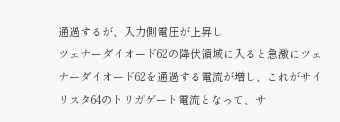通過するが、入力側電圧が上昇し
ツェナーダイオード62の降伏領域に入ると急激にツェ
ナーダイオード62を通過する電流が増し、これがサイ
リスタ64のトリガゲート電流となって、サ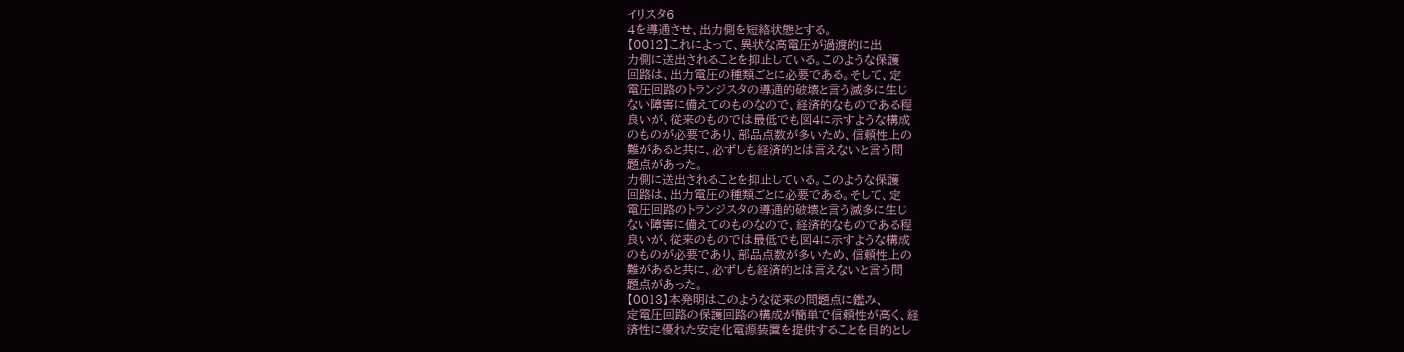イリスタ6
4を導通させ、出力側を短絡状態とする。
【0012】これによって、異状な高電圧が過渡的に出
力側に送出されることを抑止している。このような保護
回路は、出力電圧の種類ごとに必要である。そして、定
電圧回路のトランジスタの導通的破壊と言う滅多に生じ
ない障害に備えてのものなので、経済的なものである程
良いが、従来のものでは最低でも図4に示すような構成
のものが必要であり、部品点数が多いため、信頼性上の
難があると共に、必ずしも経済的とは言えないと言う問
題点があった。
力側に送出されることを抑止している。このような保護
回路は、出力電圧の種類ごとに必要である。そして、定
電圧回路のトランジスタの導通的破壊と言う滅多に生じ
ない障害に備えてのものなので、経済的なものである程
良いが、従来のものでは最低でも図4に示すような構成
のものが必要であり、部品点数が多いため、信頼性上の
難があると共に、必ずしも経済的とは言えないと言う問
題点があった。
【0013】本発明はこのような従来の問題点に鑑み、
定電圧回路の保護回路の構成が簡単で信頼性が高く、経
済性に優れた安定化電源装置を提供することを目的とし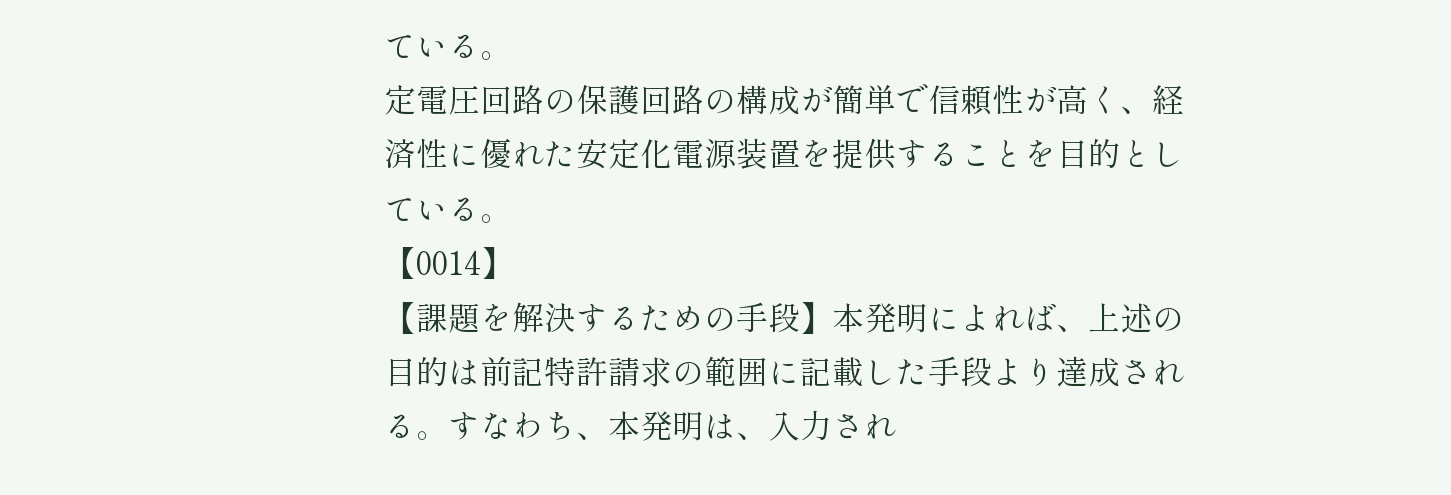ている。
定電圧回路の保護回路の構成が簡単で信頼性が高く、経
済性に優れた安定化電源装置を提供することを目的とし
ている。
【0014】
【課題を解決するための手段】本発明によれば、上述の
目的は前記特許請求の範囲に記載した手段より達成され
る。すなわち、本発明は、入力され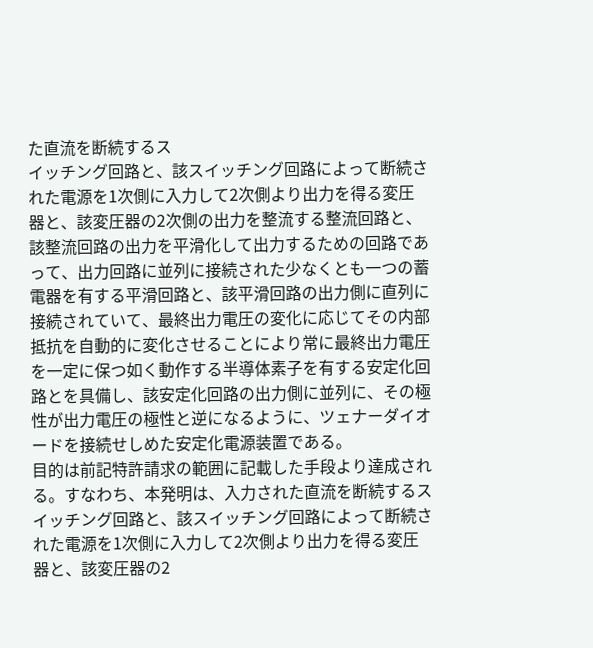た直流を断続するス
イッチング回路と、該スイッチング回路によって断続さ
れた電源を1次側に入力して2次側より出力を得る変圧
器と、該変圧器の2次側の出力を整流する整流回路と、
該整流回路の出力を平滑化して出力するための回路であ
って、出力回路に並列に接続された少なくとも一つの蓄
電器を有する平滑回路と、該平滑回路の出力側に直列に
接続されていて、最終出力電圧の変化に応じてその内部
抵抗を自動的に変化させることにより常に最終出力電圧
を一定に保つ如く動作する半導体素子を有する安定化回
路とを具備し、該安定化回路の出力側に並列に、その極
性が出力電圧の極性と逆になるように、ツェナーダイオ
ードを接続せしめた安定化電源装置である。
目的は前記特許請求の範囲に記載した手段より達成され
る。すなわち、本発明は、入力された直流を断続するス
イッチング回路と、該スイッチング回路によって断続さ
れた電源を1次側に入力して2次側より出力を得る変圧
器と、該変圧器の2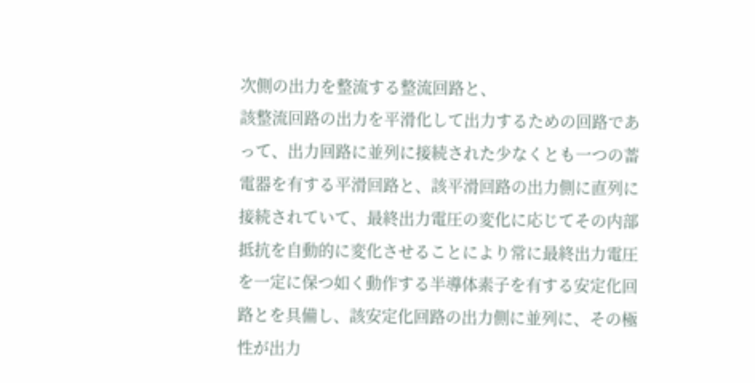次側の出力を整流する整流回路と、
該整流回路の出力を平滑化して出力するための回路であ
って、出力回路に並列に接続された少なくとも一つの蓄
電器を有する平滑回路と、該平滑回路の出力側に直列に
接続されていて、最終出力電圧の変化に応じてその内部
抵抗を自動的に変化させることにより常に最終出力電圧
を一定に保つ如く動作する半導体素子を有する安定化回
路とを具備し、該安定化回路の出力側に並列に、その極
性が出力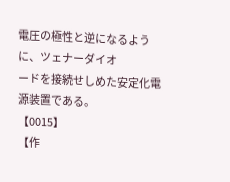電圧の極性と逆になるように、ツェナーダイオ
ードを接続せしめた安定化電源装置である。
【0015】
【作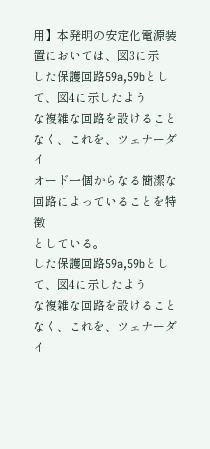用】本発明の安定化電源装置においては、図3に示
した保護回路59a,59bとして、図4に示したよう
な複雑な回路を設けることなく、これを、ツェナーダイ
オード一個からなる簡潔な回路によっていることを特徴
としている。
した保護回路59a,59bとして、図4に示したよう
な複雑な回路を設けることなく、これを、ツェナーダイ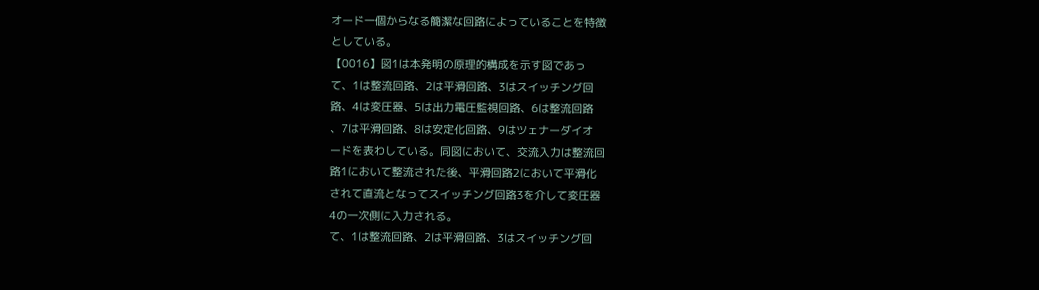オード一個からなる簡潔な回路によっていることを特徴
としている。
【0016】図1は本発明の原理的構成を示す図であっ
て、1は整流回路、2は平滑回路、3はスイッチング回
路、4は変圧器、5は出力電圧監視回路、6は整流回路
、7は平滑回路、8は安定化回路、9はツェナーダイオ
ードを表わしている。同図において、交流入力は整流回
路1において整流された後、平滑回路2において平滑化
されて直流となってスイッチング回路3を介して変圧器
4の一次側に入力される。
て、1は整流回路、2は平滑回路、3はスイッチング回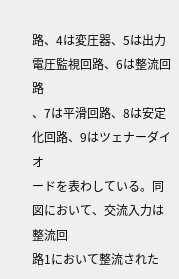路、4は変圧器、5は出力電圧監視回路、6は整流回路
、7は平滑回路、8は安定化回路、9はツェナーダイオ
ードを表わしている。同図において、交流入力は整流回
路1において整流された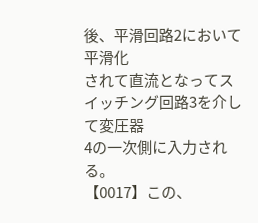後、平滑回路2において平滑化
されて直流となってスイッチング回路3を介して変圧器
4の一次側に入力される。
【0017】この、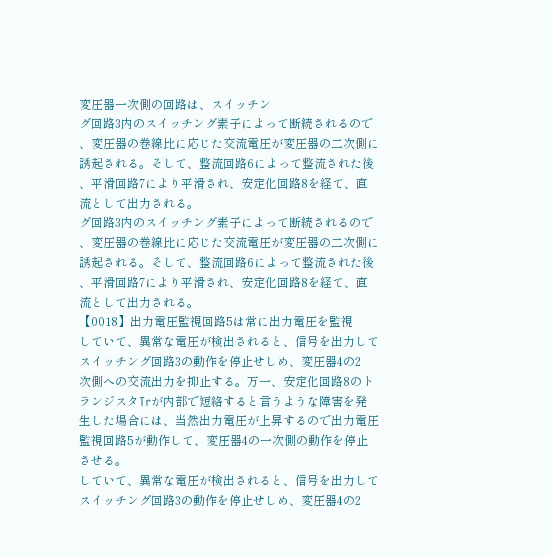変圧器一次側の回路は、スイッチン
グ回路3内のスイッチング素子によって断続されるので
、変圧器の巻線比に応じた交流電圧が変圧器の二次側に
誘起される。そして、整流回路6によって整流された後
、平滑回路7により平滑され、安定化回路8を経て、直
流として出力される。
グ回路3内のスイッチング素子によって断続されるので
、変圧器の巻線比に応じた交流電圧が変圧器の二次側に
誘起される。そして、整流回路6によって整流された後
、平滑回路7により平滑され、安定化回路8を経て、直
流として出力される。
【0018】出力電圧監視回路5は常に出力電圧を監視
していて、異常な電圧が検出されると、信号を出力して
スイッチング回路3の動作を停止せしめ、変圧器4の2
次側への交流出力を抑止する。万一、安定化回路8のト
ランジスタTrが内部で短絡すると言うような障害を発
生した場合には、当然出力電圧が上昇するので出力電圧
監視回路5が動作して、変圧器4の一次側の動作を停止
させる。
していて、異常な電圧が検出されると、信号を出力して
スイッチング回路3の動作を停止せしめ、変圧器4の2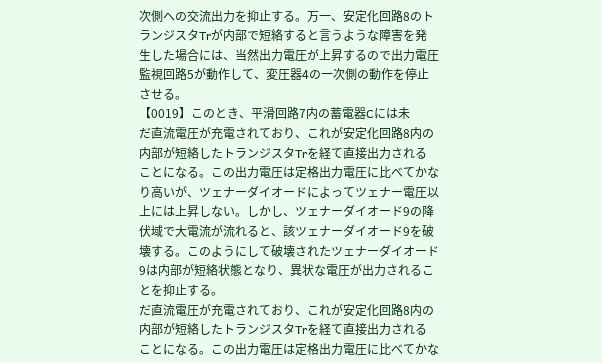次側への交流出力を抑止する。万一、安定化回路8のト
ランジスタTrが内部で短絡すると言うような障害を発
生した場合には、当然出力電圧が上昇するので出力電圧
監視回路5が動作して、変圧器4の一次側の動作を停止
させる。
【0019】このとき、平滑回路7内の蓄電器Cには未
だ直流電圧が充電されており、これが安定化回路8内の
内部が短絡したトランジスタTrを経て直接出力される
ことになる。この出力電圧は定格出力電圧に比べてかな
り高いが、ツェナーダイオードによってツェナー電圧以
上には上昇しない。しかし、ツェナーダイオード9の降
伏域で大電流が流れると、該ツェナーダイオード9を破
壊する。このようにして破壊されたツェナーダイオード
9は内部が短絡状態となり、異状な電圧が出力されるこ
とを抑止する。
だ直流電圧が充電されており、これが安定化回路8内の
内部が短絡したトランジスタTrを経て直接出力される
ことになる。この出力電圧は定格出力電圧に比べてかな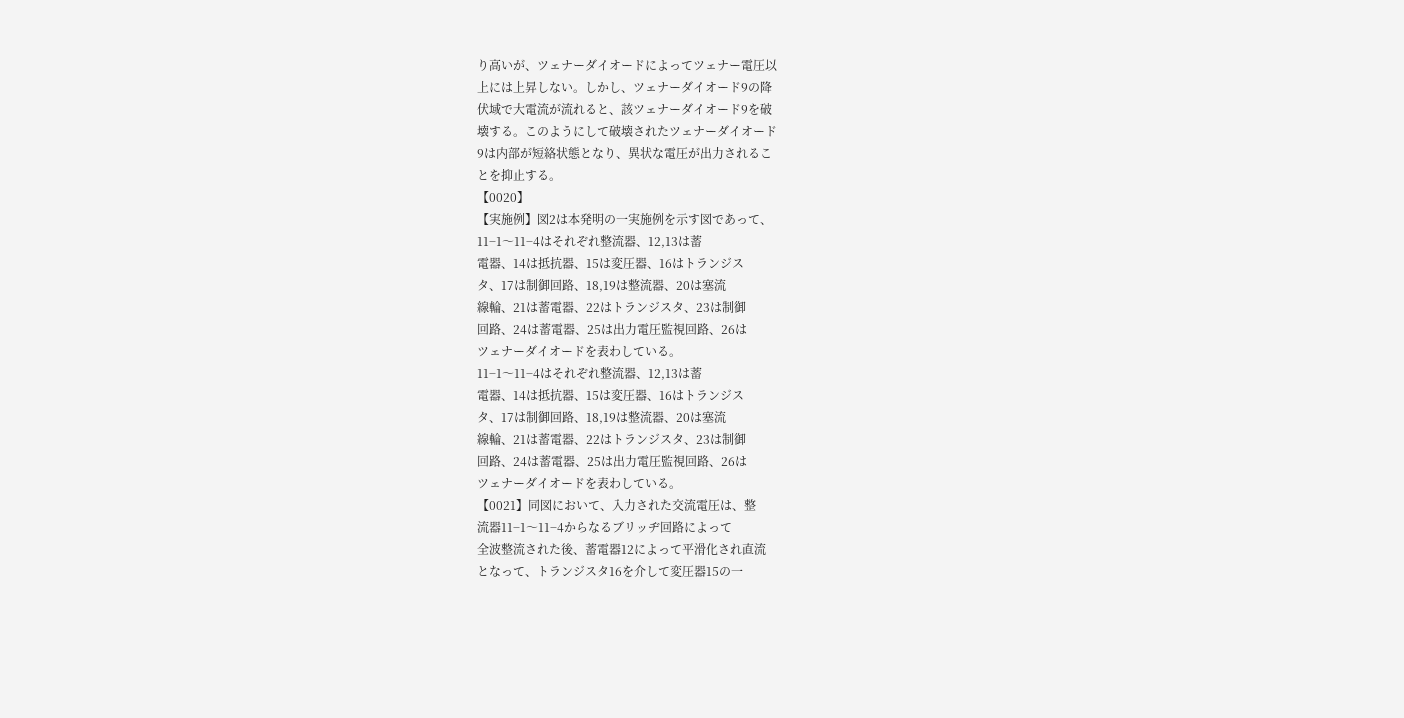り高いが、ツェナーダイオードによってツェナー電圧以
上には上昇しない。しかし、ツェナーダイオード9の降
伏域で大電流が流れると、該ツェナーダイオード9を破
壊する。このようにして破壊されたツェナーダイオード
9は内部が短絡状態となり、異状な電圧が出力されるこ
とを抑止する。
【0020】
【実施例】図2は本発明の一実施例を示す図であって、
11−1〜11−4はそれぞれ整流器、12,13は蓄
電器、14は抵抗器、15は変圧器、16はトランジス
タ、17は制御回路、18,19は整流器、20は塞流
線輪、21は蓄電器、22はトランジスタ、23は制御
回路、24は蓄電器、25は出力電圧監視回路、26は
ツェナーダイオードを表わしている。
11−1〜11−4はそれぞれ整流器、12,13は蓄
電器、14は抵抗器、15は変圧器、16はトランジス
タ、17は制御回路、18,19は整流器、20は塞流
線輪、21は蓄電器、22はトランジスタ、23は制御
回路、24は蓄電器、25は出力電圧監視回路、26は
ツェナーダイオードを表わしている。
【0021】同図において、入力された交流電圧は、整
流器11−1〜11−4からなるブリッヂ回路によって
全波整流された後、蓄電器12によって平滑化され直流
となって、トランジスタ16を介して変圧器15の一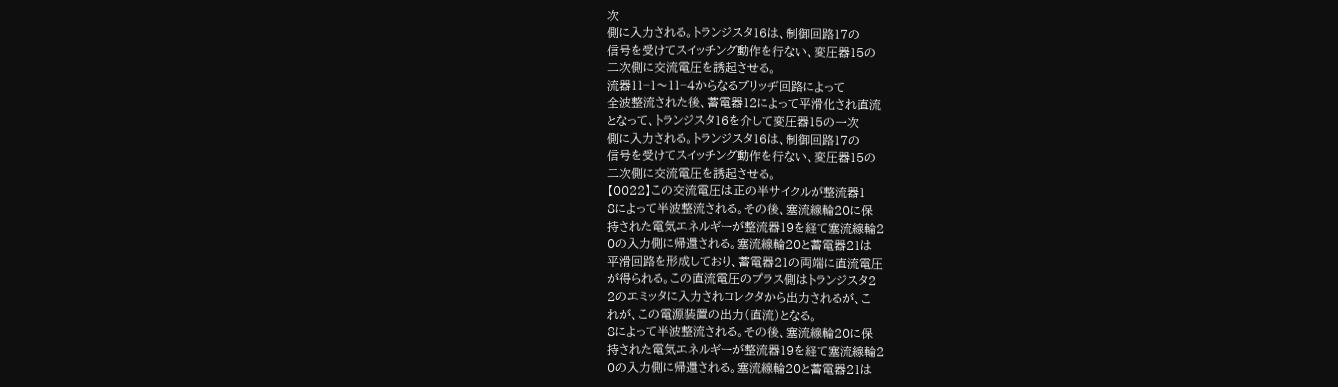次
側に入力される。トランジスタ16は、制御回路17の
信号を受けてスイッチング動作を行ない、変圧器15の
二次側に交流電圧を誘起させる。
流器11−1〜11−4からなるブリッヂ回路によって
全波整流された後、蓄電器12によって平滑化され直流
となって、トランジスタ16を介して変圧器15の一次
側に入力される。トランジスタ16は、制御回路17の
信号を受けてスイッチング動作を行ない、変圧器15の
二次側に交流電圧を誘起させる。
【0022】この交流電圧は正の半サイクルが整流器1
8によって半波整流される。その後、塞流線輪20に保
持された電気エネルギーが整流器19を経て塞流線輪2
0の入力側に帰還される。塞流線輪20と蓄電器21は
平滑回路を形成しており、蓄電器21の両端に直流電圧
が得られる。この直流電圧のプラス側はトランジスタ2
2のエミッタに入力されコレクタから出力されるが、こ
れが、この電源装置の出力(直流)となる。
8によって半波整流される。その後、塞流線輪20に保
持された電気エネルギーが整流器19を経て塞流線輪2
0の入力側に帰還される。塞流線輪20と蓄電器21は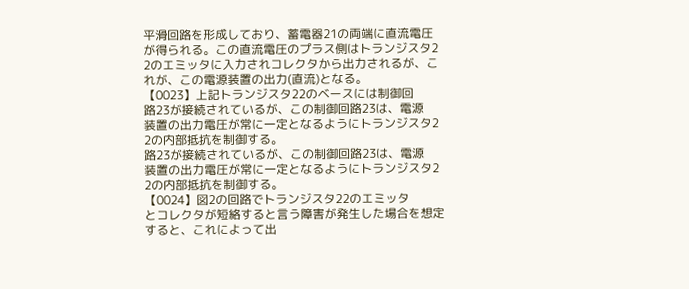平滑回路を形成しており、蓄電器21の両端に直流電圧
が得られる。この直流電圧のプラス側はトランジスタ2
2のエミッタに入力されコレクタから出力されるが、こ
れが、この電源装置の出力(直流)となる。
【0023】上記トランジスタ22のベースには制御回
路23が接続されているが、この制御回路23は、電源
装置の出力電圧が常に一定となるようにトランジスタ2
2の内部抵抗を制御する。
路23が接続されているが、この制御回路23は、電源
装置の出力電圧が常に一定となるようにトランジスタ2
2の内部抵抗を制御する。
【0024】図2の回路でトランジスタ22のエミッタ
とコレクタが短絡すると言う障害が発生した場合を想定
すると、これによって出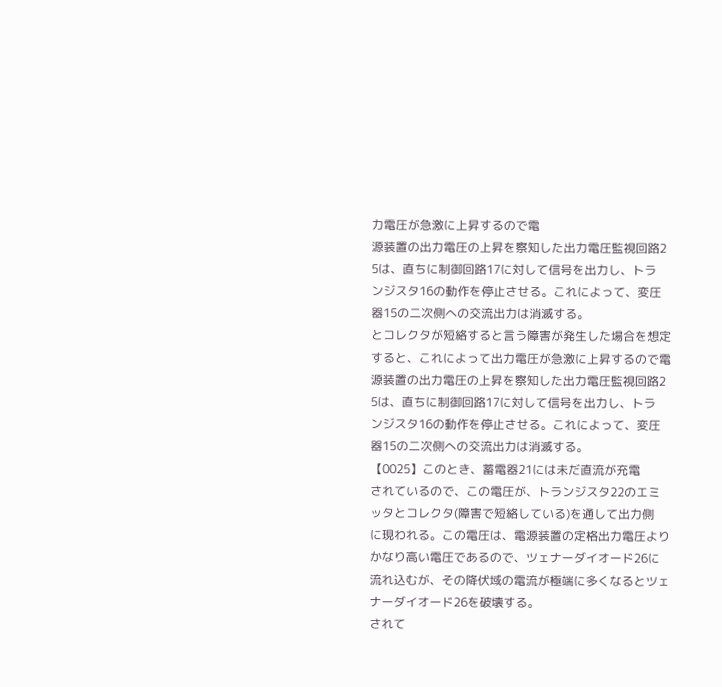力電圧が急激に上昇するので電
源装置の出力電圧の上昇を察知した出力電圧監視回路2
5は、直ちに制御回路17に対して信号を出力し、トラ
ンジスタ16の動作を停止させる。これによって、変圧
器15の二次側への交流出力は消滅する。
とコレクタが短絡すると言う障害が発生した場合を想定
すると、これによって出力電圧が急激に上昇するので電
源装置の出力電圧の上昇を察知した出力電圧監視回路2
5は、直ちに制御回路17に対して信号を出力し、トラ
ンジスタ16の動作を停止させる。これによって、変圧
器15の二次側への交流出力は消滅する。
【0025】このとき、蓄電器21には未だ直流が充電
されているので、この電圧が、トランジスタ22のエミ
ッタとコレクタ(障害で短絡している)を通して出力側
に現われる。この電圧は、電源装置の定格出力電圧より
かなり高い電圧であるので、ツェナーダイオード26に
流れ込むが、その降伏域の電流が極端に多くなるとツェ
ナーダイオード26を破壊する。
されて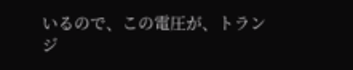いるので、この電圧が、トランジ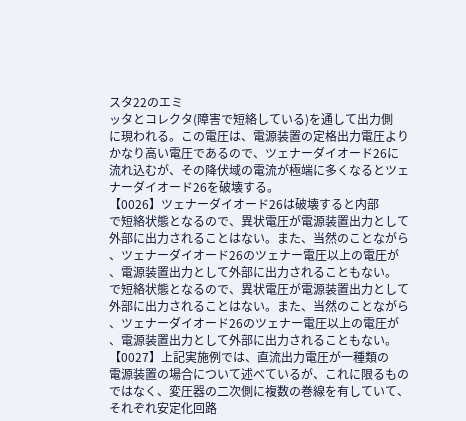スタ22のエミ
ッタとコレクタ(障害で短絡している)を通して出力側
に現われる。この電圧は、電源装置の定格出力電圧より
かなり高い電圧であるので、ツェナーダイオード26に
流れ込むが、その降伏域の電流が極端に多くなるとツェ
ナーダイオード26を破壊する。
【0026】ツェナーダイオード26は破壊すると内部
で短絡状態となるので、異状電圧が電源装置出力として
外部に出力されることはない。また、当然のことながら
、ツェナーダイオード26のツェナー電圧以上の電圧が
、電源装置出力として外部に出力されることもない。
で短絡状態となるので、異状電圧が電源装置出力として
外部に出力されることはない。また、当然のことながら
、ツェナーダイオード26のツェナー電圧以上の電圧が
、電源装置出力として外部に出力されることもない。
【0027】上記実施例では、直流出力電圧が一種類の
電源装置の場合について述べているが、これに限るもの
ではなく、変圧器の二次側に複数の巻線を有していて、
それぞれ安定化回路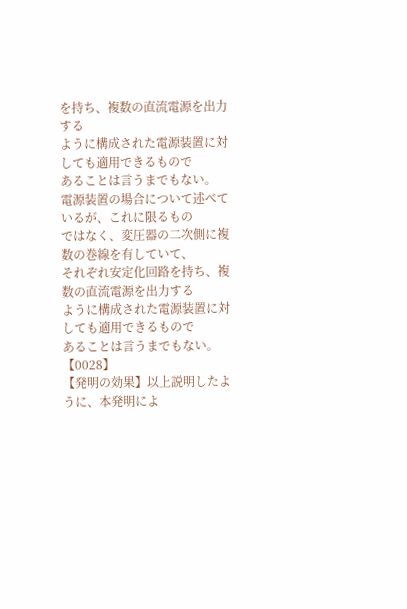を持ち、複数の直流電源を出力する
ように構成された電源装置に対しても適用できるもので
あることは言うまでもない。
電源装置の場合について述べているが、これに限るもの
ではなく、変圧器の二次側に複数の巻線を有していて、
それぞれ安定化回路を持ち、複数の直流電源を出力する
ように構成された電源装置に対しても適用できるもので
あることは言うまでもない。
【0028】
【発明の効果】以上説明したように、本発明によ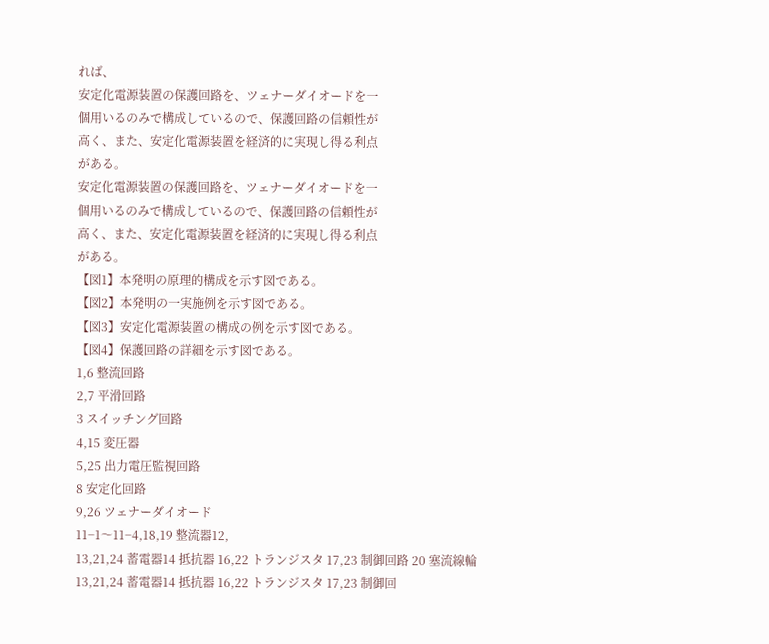れば、
安定化電源装置の保護回路を、ツェナーダイオードを一
個用いるのみで構成しているので、保護回路の信頼性が
高く、また、安定化電源装置を経済的に実現し得る利点
がある。
安定化電源装置の保護回路を、ツェナーダイオードを一
個用いるのみで構成しているので、保護回路の信頼性が
高く、また、安定化電源装置を経済的に実現し得る利点
がある。
【図1】本発明の原理的構成を示す図である。
【図2】本発明の一実施例を示す図である。
【図3】安定化電源装置の構成の例を示す図である。
【図4】保護回路の詳細を示す図である。
1,6 整流回路
2,7 平滑回路
3 スイッチング回路
4,15 変圧器
5,25 出力電圧監視回路
8 安定化回路
9,26 ツェナーダイオード
11−1〜11−4,18,19 整流器12,
13,21,24 蓄電器14 抵抗器 16,22 トランジスタ 17,23 制御回路 20 塞流線輪
13,21,24 蓄電器14 抵抗器 16,22 トランジスタ 17,23 制御回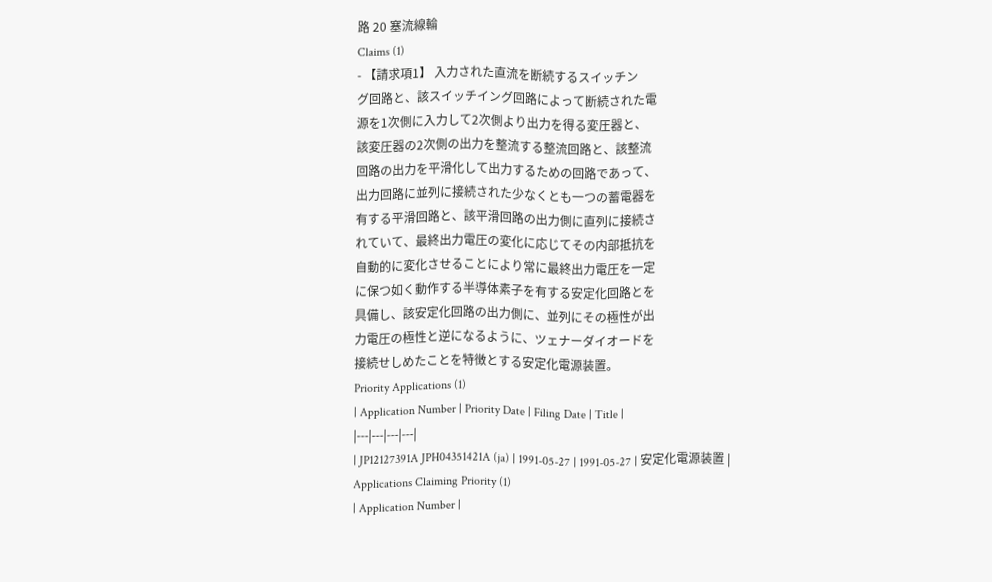路 20 塞流線輪
Claims (1)
- 【請求項1】 入力された直流を断続するスイッチン
グ回路と、該スイッチイング回路によって断続された電
源を1次側に入力して2次側より出力を得る変圧器と、
該変圧器の2次側の出力を整流する整流回路と、該整流
回路の出力を平滑化して出力するための回路であって、
出力回路に並列に接続された少なくとも一つの蓄電器を
有する平滑回路と、該平滑回路の出力側に直列に接続さ
れていて、最終出力電圧の変化に応じてその内部抵抗を
自動的に変化させることにより常に最終出力電圧を一定
に保つ如く動作する半導体素子を有する安定化回路とを
具備し、該安定化回路の出力側に、並列にその極性が出
力電圧の極性と逆になるように、ツェナーダイオードを
接続せしめたことを特徴とする安定化電源装置。
Priority Applications (1)
| Application Number | Priority Date | Filing Date | Title |
|---|---|---|---|
| JP12127391A JPH04351421A (ja) | 1991-05-27 | 1991-05-27 | 安定化電源装置 |
Applications Claiming Priority (1)
| Application Number |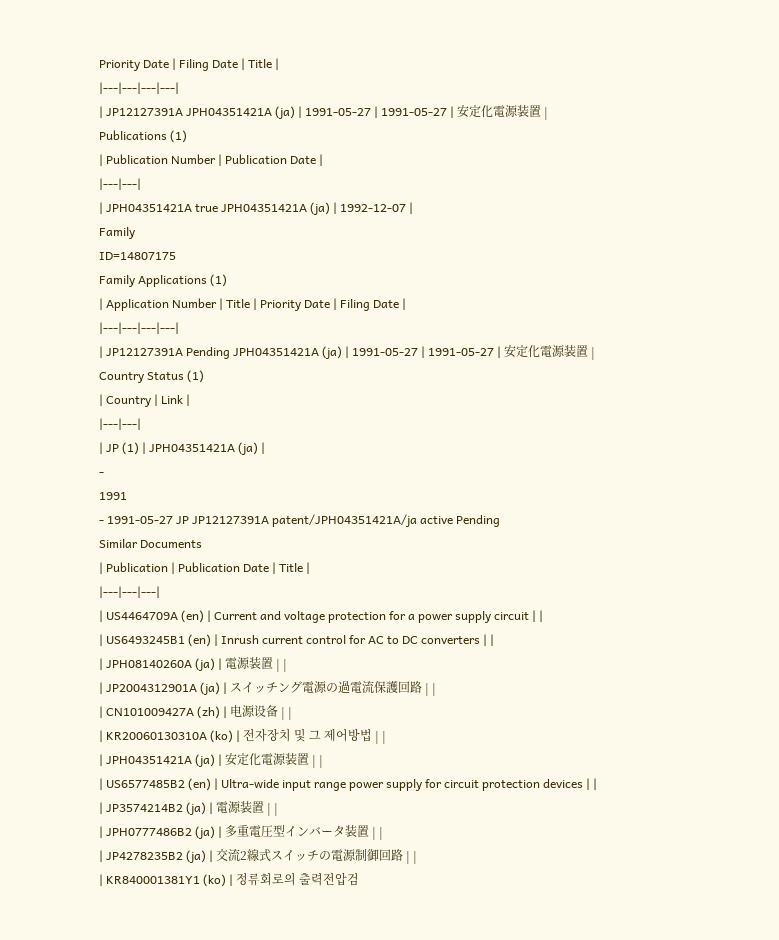Priority Date | Filing Date | Title |
|---|---|---|---|
| JP12127391A JPH04351421A (ja) | 1991-05-27 | 1991-05-27 | 安定化電源装置 |
Publications (1)
| Publication Number | Publication Date |
|---|---|
| JPH04351421A true JPH04351421A (ja) | 1992-12-07 |
Family
ID=14807175
Family Applications (1)
| Application Number | Title | Priority Date | Filing Date |
|---|---|---|---|
| JP12127391A Pending JPH04351421A (ja) | 1991-05-27 | 1991-05-27 | 安定化電源装置 |
Country Status (1)
| Country | Link |
|---|---|
| JP (1) | JPH04351421A (ja) |
-
1991
- 1991-05-27 JP JP12127391A patent/JPH04351421A/ja active Pending
Similar Documents
| Publication | Publication Date | Title |
|---|---|---|
| US4464709A (en) | Current and voltage protection for a power supply circuit | |
| US6493245B1 (en) | Inrush current control for AC to DC converters | |
| JPH08140260A (ja) | 電源装置 | |
| JP2004312901A (ja) | スイッチング電源の過電流保護回路 | |
| CN101009427A (zh) | 电源设备 | |
| KR20060130310A (ko) | 전자장치 및 그 제어방법 | |
| JPH04351421A (ja) | 安定化電源装置 | |
| US6577485B2 (en) | Ultra-wide input range power supply for circuit protection devices | |
| JP3574214B2 (ja) | 電源装置 | |
| JPH0777486B2 (ja) | 多重電圧型インバータ装置 | |
| JP4278235B2 (ja) | 交流2線式スイッチの電源制御回路 | |
| KR840001381Y1 (ko) | 정류회로의 출력전압검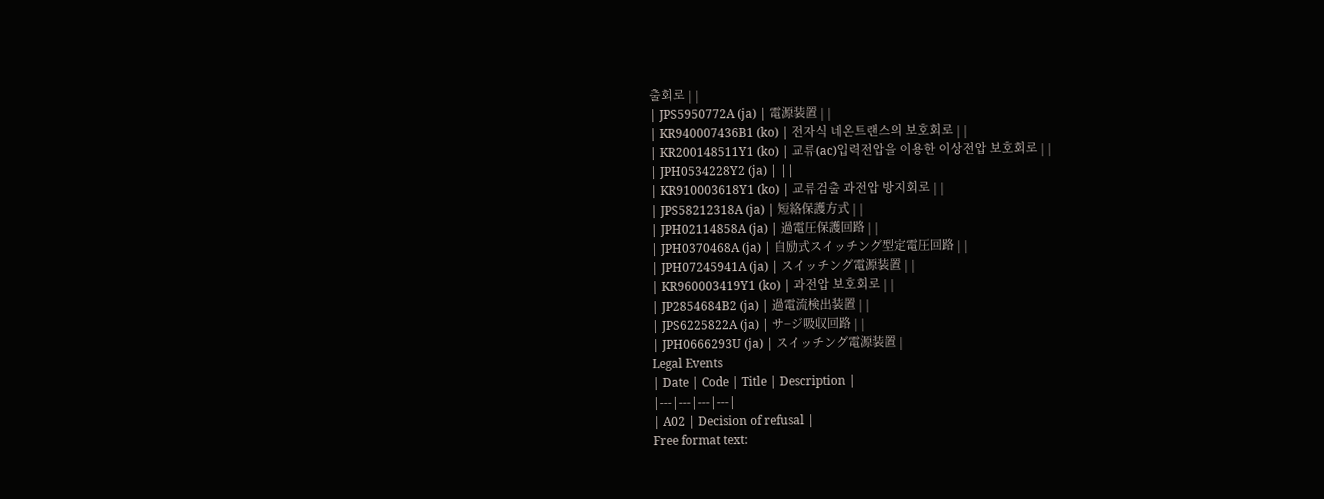출회로 | |
| JPS5950772A (ja) | 電源装置 | |
| KR940007436B1 (ko) | 전자식 네온트랜스의 보호회로 | |
| KR200148511Y1 (ko) | 교류(ac)입력전압을 이용한 이상전압 보호회로 | |
| JPH0534228Y2 (ja) | ||
| KR910003618Y1 (ko) | 교류검출 과전압 방지회로 | |
| JPS58212318A (ja) | 短絡保護方式 | |
| JPH02114858A (ja) | 過電圧保護回路 | |
| JPH0370468A (ja) | 自励式スイッチング型定電圧回路 | |
| JPH07245941A (ja) | スイッチング電源装置 | |
| KR960003419Y1 (ko) | 과전압 보호회로 | |
| JP2854684B2 (ja) | 過電流検出装置 | |
| JPS6225822A (ja) | サ−ジ吸収回路 | |
| JPH0666293U (ja) | スイッチング電源装置 |
Legal Events
| Date | Code | Title | Description |
|---|---|---|---|
| A02 | Decision of refusal |
Free format text: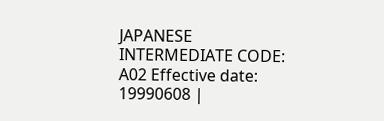JAPANESE INTERMEDIATE CODE: A02 Effective date: 19990608 |